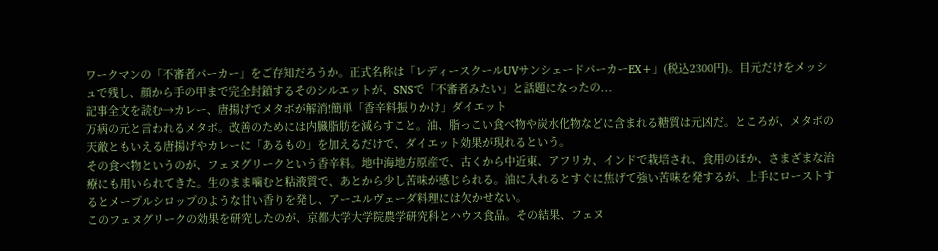ワークマンの「不審者パーカー」をご存知だろうか。正式名称は「レディースクールUVサンシェードパーカーEX+」(税込2300円)。目元だけをメッシュで残し、顔から手の甲まで完全封鎖するそのシルエットが、SNSで「不審者みたい」と話題になったの...
記事全文を読む→カレー、唐揚げでメタボが解消!簡単「香辛料振りかけ」ダイエット
万病の元と言われるメタボ。改善のためには内臓脂肪を減らすこと。油、脂っこい食べ物や炭水化物などに含まれる糖質は元凶だ。ところが、メタボの天敵ともいえる唐揚げやカレーに「あるもの」を加えるだけで、ダイエット効果が現れるという。
その食べ物というのが、フェヌグリークという香辛料。地中海地方原産で、古くから中近東、アフリカ、インドで栽培され、食用のほか、さまざまな治療にも用いられてきた。生のまま噛むと粘液質で、あとから少し苦味が感じられる。油に入れるとすぐに焦げて強い苦味を発するが、上手にローストするとメープルシロップのような甘い香りを発し、アーユルヴェーダ料理には欠かせない。
このフェヌグリークの効果を研究したのが、京都大学大学院農学研究科とハウス食品。その結果、フェヌ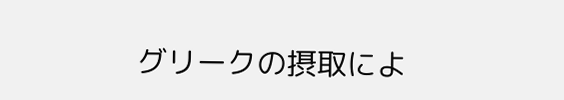グリークの摂取によ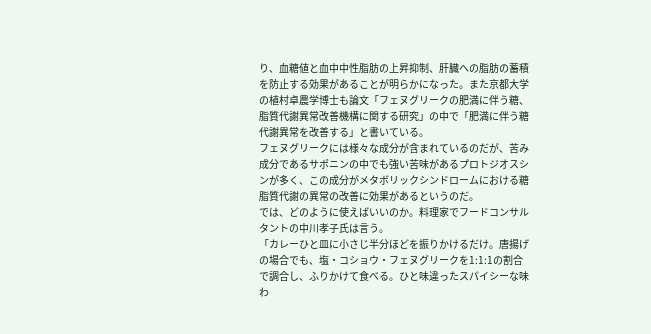り、血糖値と血中中性脂肪の上昇抑制、肝臓への脂肪の蓄積を防止する効果があることが明らかになった。また京都大学の植村卓農学博士も論文「フェヌグリークの肥満に伴う糖、脂質代謝異常改善機構に関する研究」の中で「肥満に伴う糖代謝異常を改善する」と書いている。
フェヌグリークには様々な成分が含まれているのだが、苦み成分であるサポニンの中でも強い苦味があるプロトジオスシンが多く、この成分がメタボリックシンドロームにおける糖脂質代謝の異常の改善に効果があるというのだ。
では、どのように使えばいいのか。料理家でフードコンサルタントの中川孝子氏は言う。
「カレーひと皿に小さじ半分ほどを振りかけるだけ。唐揚げの場合でも、塩・コショウ・フェヌグリークを1:1:1の割合で調合し、ふりかけて食べる。ひと味違ったスパイシーな味わ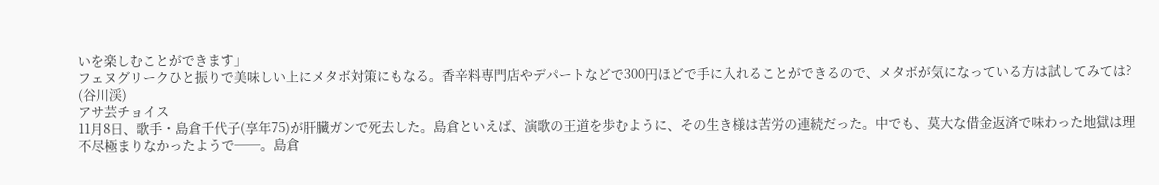いを楽しむことができます」
フェヌグリークひと振りで美味しい上にメタボ対策にもなる。香辛料専門店やデパートなどで300円ほどで手に入れることができるので、メタボが気になっている方は試してみては?
(谷川渓)
アサ芸チョイス
11月8日、歌手・島倉千代子(享年75)が肝臓ガンで死去した。島倉といえば、演歌の王道を歩むように、その生き様は苦労の連続だった。中でも、莫大な借金返済で味わった地獄は理不尽極まりなかったようで──。島倉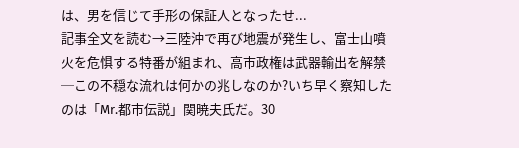は、男を信じて手形の保証人となったせ...
記事全文を読む→三陸沖で再び地震が発生し、富士山噴火を危惧する特番が組まれ、高市政権は武器輸出を解禁─この不穏な流れは何かの兆しなのか?いち早く察知したのは「Mr.都市伝説」関暁夫氏だ。30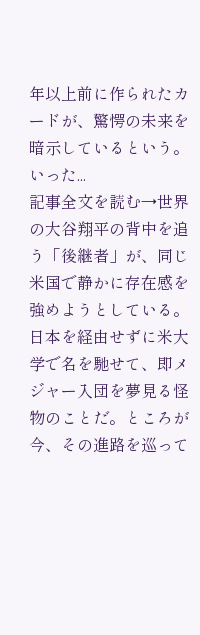年以上前に作られたカードが、驚愕の未来を暗示しているという。いった...
記事全文を読む→世界の大谷翔平の背中を追う「後継者」が、同じ米国で静かに存在感を強めようとしている。日本を経由せずに米大学で名を馳せて、即メジャー入団を夢見る怪物のことだ。ところが今、その進路を巡って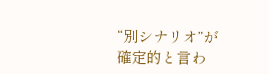“別シナリオ”が確定的と言わ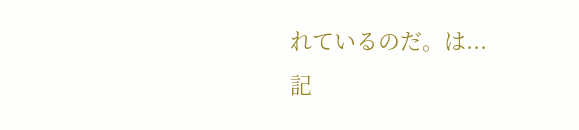れているのだ。は...
記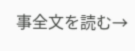事全文を読む→